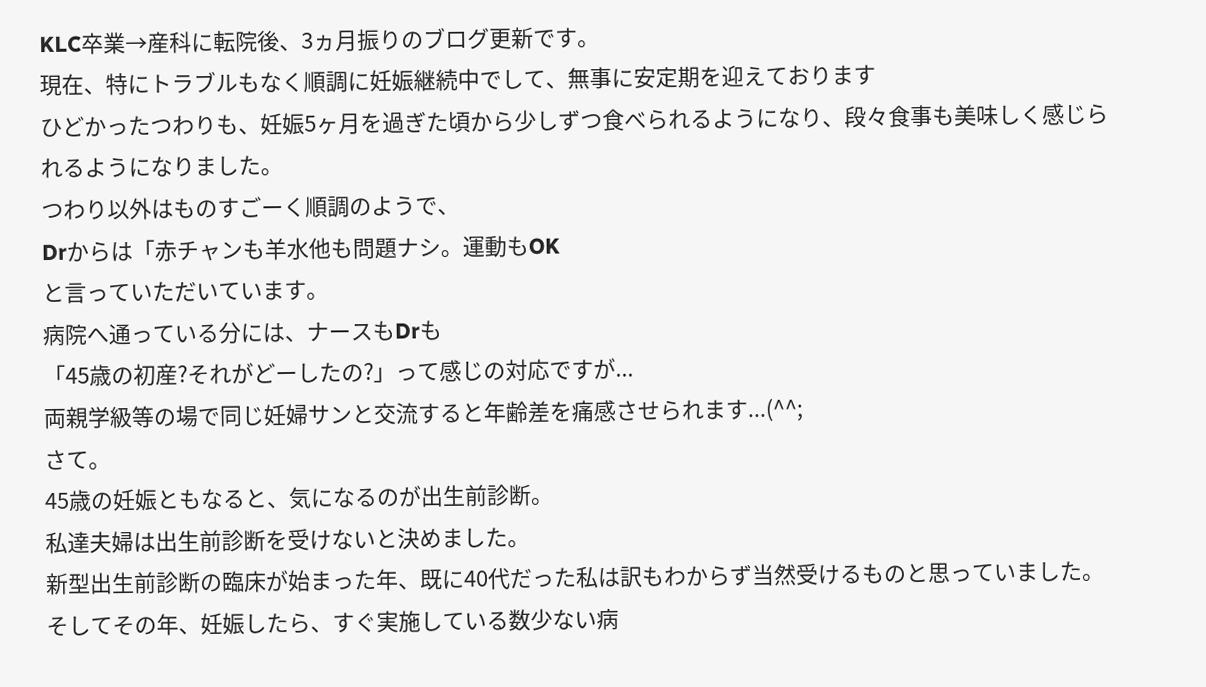KLC卒業→産科に転院後、3ヵ月振りのブログ更新です。
現在、特にトラブルもなく順調に妊娠継続中でして、無事に安定期を迎えております
ひどかったつわりも、妊娠5ヶ月を過ぎた頃から少しずつ食べられるようになり、段々食事も美味しく感じられるようになりました。
つわり以外はものすごーく順調のようで、
Drからは「赤チャンも羊水他も問題ナシ。運動もOK
と言っていただいています。
病院へ通っている分には、ナースもDrも
「45歳の初産?それがどーしたの?」って感じの対応ですが...
両親学級等の場で同じ妊婦サンと交流すると年齢差を痛感させられます...(^^;
さて。
45歳の妊娠ともなると、気になるのが出生前診断。
私達夫婦は出生前診断を受けないと決めました。
新型出生前診断の臨床が始まった年、既に40代だった私は訳もわからず当然受けるものと思っていました。
そしてその年、妊娠したら、すぐ実施している数少ない病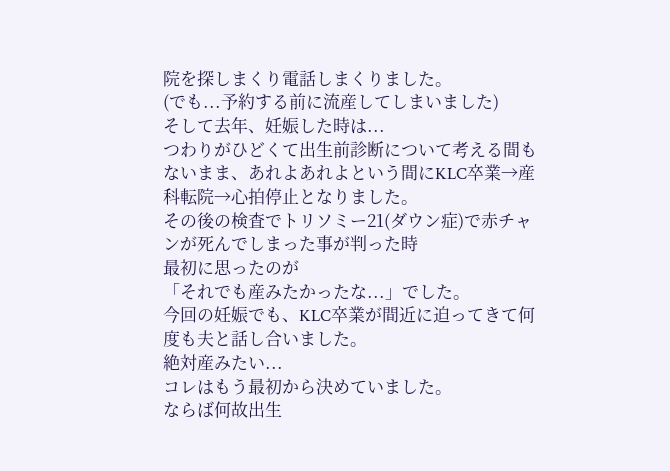院を探しまくり電話しまくりました。
(でも...予約する前に流産してしまいました)
そして去年、妊娠した時は...
つわりがひどくて出生前診断について考える間もないまま、あれよあれよという間にKLC卒業→産科転院→心拍停止となりました。
その後の検査でトリソミー21(ダウン症)で赤チャンが死んでしまった事が判った時
最初に思ったのが
「それでも産みたかったな...」でした。
今回の妊娠でも、KLC卒業が間近に迫ってきて何度も夫と話し合いました。
絶対産みたい...
コレはもう最初から決めていました。
ならば何故出生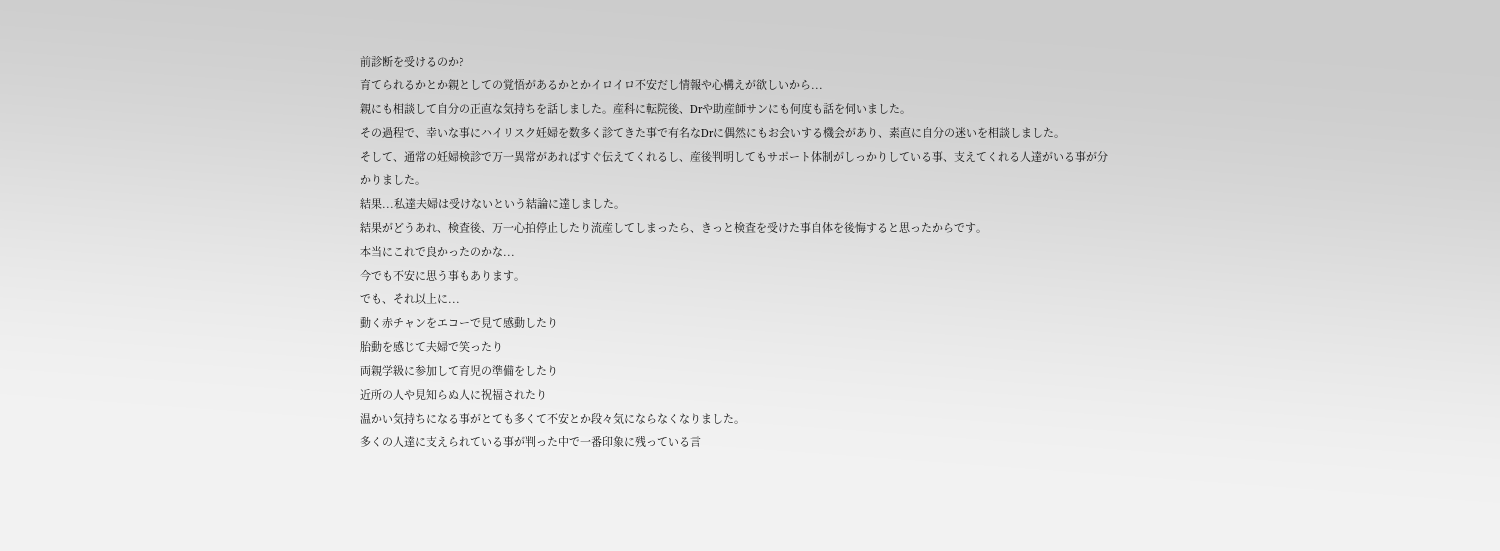前診断を受けるのか?
育てられるかとか親としての覚悟があるかとかイロイロ不安だし情報や心構えが欲しいから...
親にも相談して自分の正直な気持ちを話しました。産科に転院後、Drや助産師サンにも何度も話を伺いました。
その過程で、幸いな事にハイリスク妊婦を数多く診てきた事で有名なDrに偶然にもお会いする機会があり、素直に自分の迷いを相談しました。
そして、通常の妊婦検診で万一異常があればすぐ伝えてくれるし、産後判明してもサポート体制がしっかりしている事、支えてくれる人達がいる事が分かりました。
結果...私達夫婦は受けないという結論に達しました。
結果がどうあれ、検査後、万一心拍停止したり流産してしまったら、きっと検査を受けた事自体を後悔すると思ったからです。
本当にこれで良かったのかな...
今でも不安に思う事もあります。
でも、それ以上に...
動く赤チャンをエコーで見て感動したり
胎動を感じて夫婦で笑ったり
両親学級に参加して育児の準備をしたり
近所の人や見知らぬ人に祝福されたり
温かい気持ちになる事がとても多くて不安とか段々気にならなくなりました。
多くの人達に支えられている事が判った中で一番印象に残っている言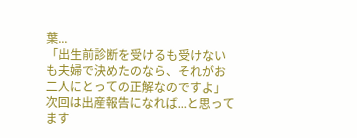葉...
「出生前診断を受けるも受けないも夫婦で決めたのなら、それがお二人にとっての正解なのですよ」
次回は出産報告になれば...と思ってます